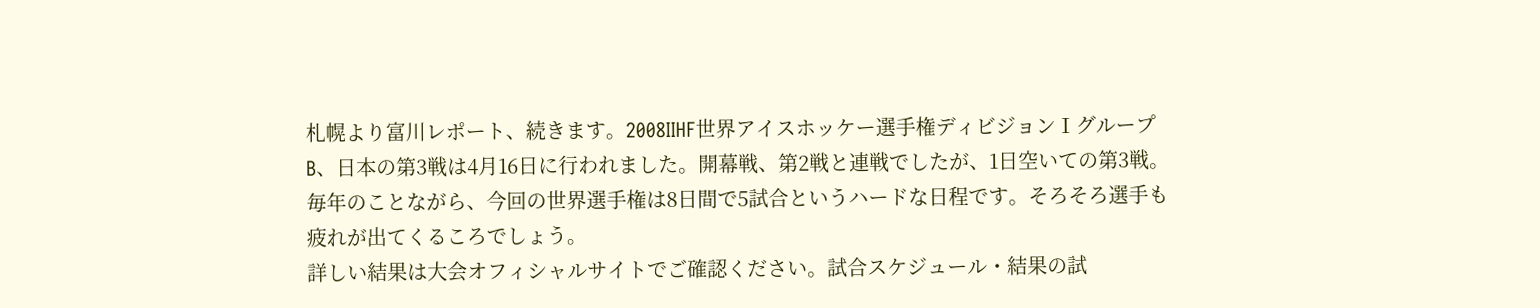札幌より富川レポート、続きます。2008IIHF世界アイスホッケー選手権ディビジョンⅠグループB、日本の第3戦は4月16日に行われました。開幕戦、第2戦と連戦でしたが、1日空いての第3戦。毎年のことながら、今回の世界選手権は8日間で5試合というハードな日程です。そろそろ選手も疲れが出てくるころでしょう。
詳しい結果は大会オフィシャルサイトでご確認ください。試合スケジュール・結果の試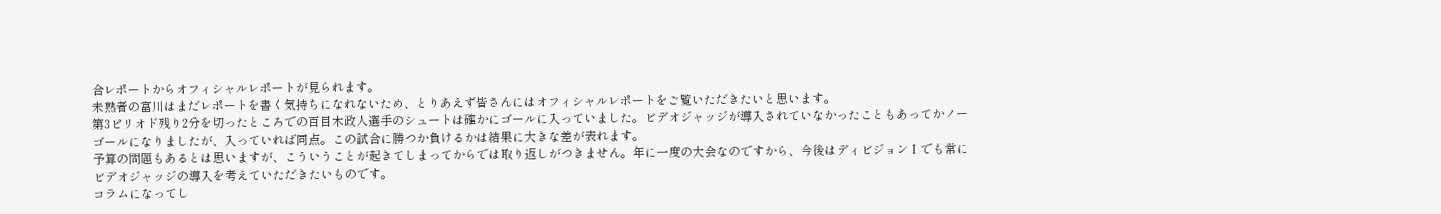合レポートからオフィシャルレポートが見られます。
未熟者の富川はまだレポートを書く気持ちになれないため、とりあえず皆さんにはオフィシャルレポートをご覧いただきたいと思います。
第3ピリオド残り2分を切ったところでの百目木政人選手のシュートは確かにゴールに入っていました。ビデオジャッジが導入されていなかったこともあってかノーゴールになりましたが、入っていれば同点。この試合に勝つか負けるかは結果に大きな差が表れます。
予算の問題もあるとは思いますが、こういうことが起きてしまってからでは取り返しがつきません。年に一度の大会なのですから、今後はディビジョンⅠでも常にビデオジャッジの導入を考えていただきたいものです。
コラムになってし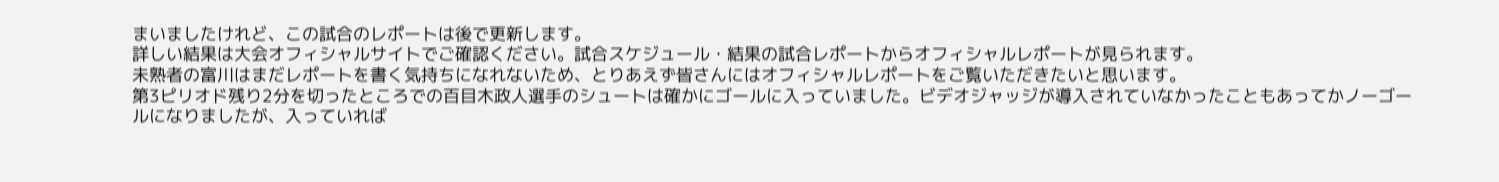まいましたけれど、この試合のレポートは後で更新します。
詳しい結果は大会オフィシャルサイトでご確認ください。試合スケジュール・結果の試合レポートからオフィシャルレポートが見られます。
未熟者の富川はまだレポートを書く気持ちになれないため、とりあえず皆さんにはオフィシャルレポートをご覧いただきたいと思います。
第3ピリオド残り2分を切ったところでの百目木政人選手のシュートは確かにゴールに入っていました。ビデオジャッジが導入されていなかったこともあってかノーゴールになりましたが、入っていれば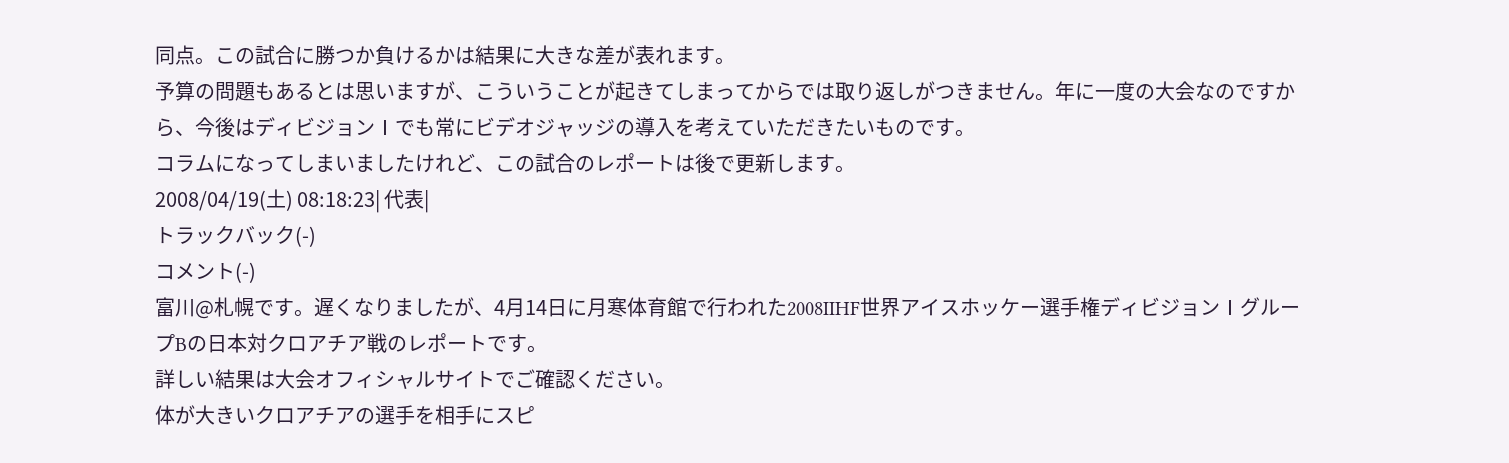同点。この試合に勝つか負けるかは結果に大きな差が表れます。
予算の問題もあるとは思いますが、こういうことが起きてしまってからでは取り返しがつきません。年に一度の大会なのですから、今後はディビジョンⅠでも常にビデオジャッジの導入を考えていただきたいものです。
コラムになってしまいましたけれど、この試合のレポートは後で更新します。
2008/04/19(土) 08:18:23| 代表|
トラックバック(-)
コメント(-)
富川@札幌です。遅くなりましたが、4月14日に月寒体育館で行われた2008IIHF世界アイスホッケー選手権ディビジョンⅠグループBの日本対クロアチア戦のレポートです。
詳しい結果は大会オフィシャルサイトでご確認ください。
体が大きいクロアチアの選手を相手にスピ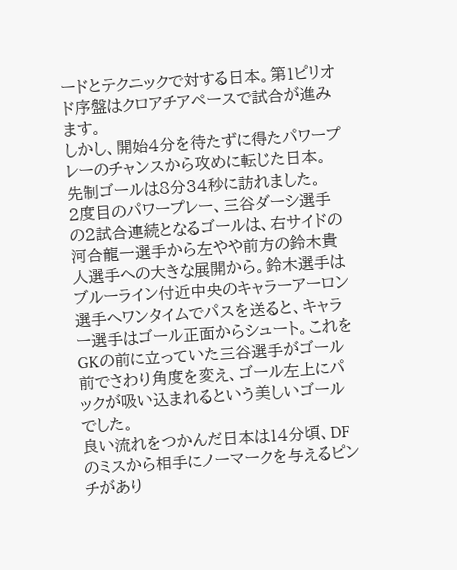ードとテクニックで対する日本。第1ピリオド序盤はクロアチアペースで試合が進みます。
しかし、開始4分を待たずに得たパワープレーのチャンスから攻めに転じた日本。先制ゴールは8分34秒に訪れました。
2度目のパワープレー、三谷ダーシ選手の2試合連続となるゴールは、右サイドの河合龍一選手から左やや前方の鈴木貴人選手への大きな展開から。鈴木選手はブルーライン付近中央のキャラーアーロン選手へワンタイムでパスを送ると、キャラー選手はゴール正面からシュート。これをGKの前に立っていた三谷選手がゴール前でさわり角度を変え、ゴール左上にパックが吸い込まれるという美しいゴールでした。
良い流れをつかんだ日本は14分頃、DFのミスから相手にノーマークを与えるピンチがあり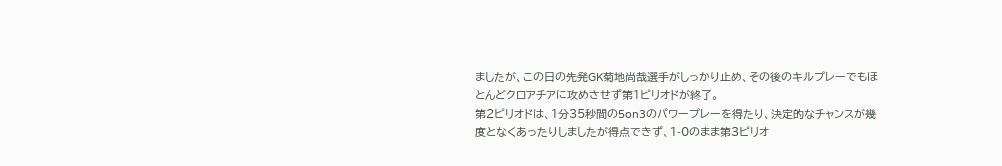ましたが、この日の先発GK菊地尚哉選手がしっかり止め、その後のキルプレーでもほとんどクロアチアに攻めさせず第1ピリオドが終了。
第2ピリオドは、1分35秒間の5on3のパワープレーを得たり、決定的なチャンスが幾度となくあったりしましたが得点できず、1-0のまま第3ピリオ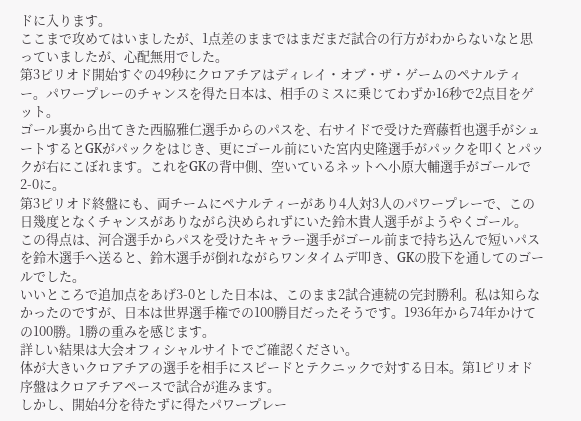ドに入ります。
ここまで攻めてはいましたが、1点差のままではまだまだ試合の行方がわからないなと思っていましたが、心配無用でした。
第3ピリオド開始すぐの49秒にクロアチアはディレイ・オブ・ザ・ゲームのペナルティー。パワープレーのチャンスを得た日本は、相手のミスに乗じてわずか16秒で2点目をゲット。
ゴール裏から出てきた西脇雅仁選手からのパスを、右サイドで受けた齊藤哲也選手がシュートするとGKがパックをはじき、更にゴール前にいた宮内史隆選手がパックを叩くとパックが右にこぼれます。これをGKの背中側、空いているネットへ小原大輔選手がゴールで2-0に。
第3ピリオド終盤にも、両チームにペナルティーがあり4人対3人のパワープレーで、この日幾度となくチャンスがありながら決められずにいた鈴木貴人選手がようやくゴール。
この得点は、河合選手からパスを受けたキャラー選手がゴール前まで持ち込んで短いパスを鈴木選手へ送ると、鈴木選手が倒れながらワンタイムデ叩き、GKの股下を通してのゴールでした。
いいところで追加点をあげ3-0とした日本は、このまま2試合連続の完封勝利。私は知らなかったのですが、日本は世界選手権での100勝目だったそうです。1936年から74年かけての100勝。1勝の重みを感じます。
詳しい結果は大会オフィシャルサイトでご確認ください。
体が大きいクロアチアの選手を相手にスピードとテクニックで対する日本。第1ピリオド序盤はクロアチアペースで試合が進みます。
しかし、開始4分を待たずに得たパワープレー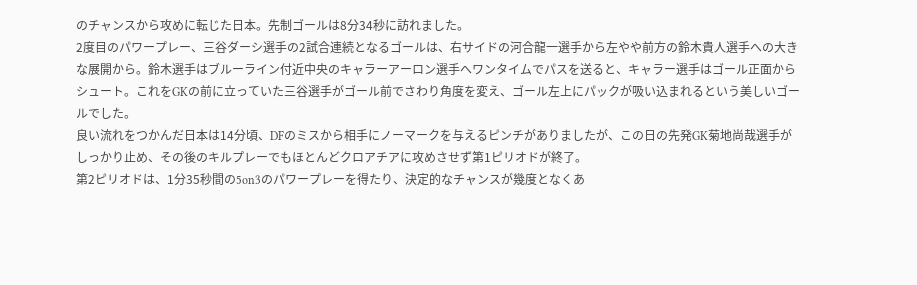のチャンスから攻めに転じた日本。先制ゴールは8分34秒に訪れました。
2度目のパワープレー、三谷ダーシ選手の2試合連続となるゴールは、右サイドの河合龍一選手から左やや前方の鈴木貴人選手への大きな展開から。鈴木選手はブルーライン付近中央のキャラーアーロン選手へワンタイムでパスを送ると、キャラー選手はゴール正面からシュート。これをGKの前に立っていた三谷選手がゴール前でさわり角度を変え、ゴール左上にパックが吸い込まれるという美しいゴールでした。
良い流れをつかんだ日本は14分頃、DFのミスから相手にノーマークを与えるピンチがありましたが、この日の先発GK菊地尚哉選手がしっかり止め、その後のキルプレーでもほとんどクロアチアに攻めさせず第1ピリオドが終了。
第2ピリオドは、1分35秒間の5on3のパワープレーを得たり、決定的なチャンスが幾度となくあ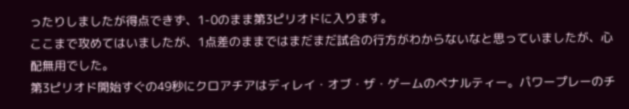ったりしましたが得点できず、1-0のまま第3ピリオドに入ります。
ここまで攻めてはいましたが、1点差のままではまだまだ試合の行方がわからないなと思っていましたが、心配無用でした。
第3ピリオド開始すぐの49秒にクロアチアはディレイ・オブ・ザ・ゲームのペナルティー。パワープレーのチ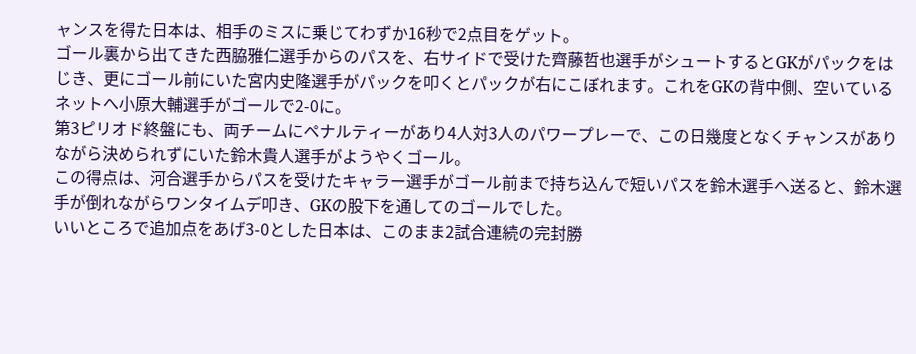ャンスを得た日本は、相手のミスに乗じてわずか16秒で2点目をゲット。
ゴール裏から出てきた西脇雅仁選手からのパスを、右サイドで受けた齊藤哲也選手がシュートするとGKがパックをはじき、更にゴール前にいた宮内史隆選手がパックを叩くとパックが右にこぼれます。これをGKの背中側、空いているネットへ小原大輔選手がゴールで2-0に。
第3ピリオド終盤にも、両チームにペナルティーがあり4人対3人のパワープレーで、この日幾度となくチャンスがありながら決められずにいた鈴木貴人選手がようやくゴール。
この得点は、河合選手からパスを受けたキャラー選手がゴール前まで持ち込んで短いパスを鈴木選手へ送ると、鈴木選手が倒れながらワンタイムデ叩き、GKの股下を通してのゴールでした。
いいところで追加点をあげ3-0とした日本は、このまま2試合連続の完封勝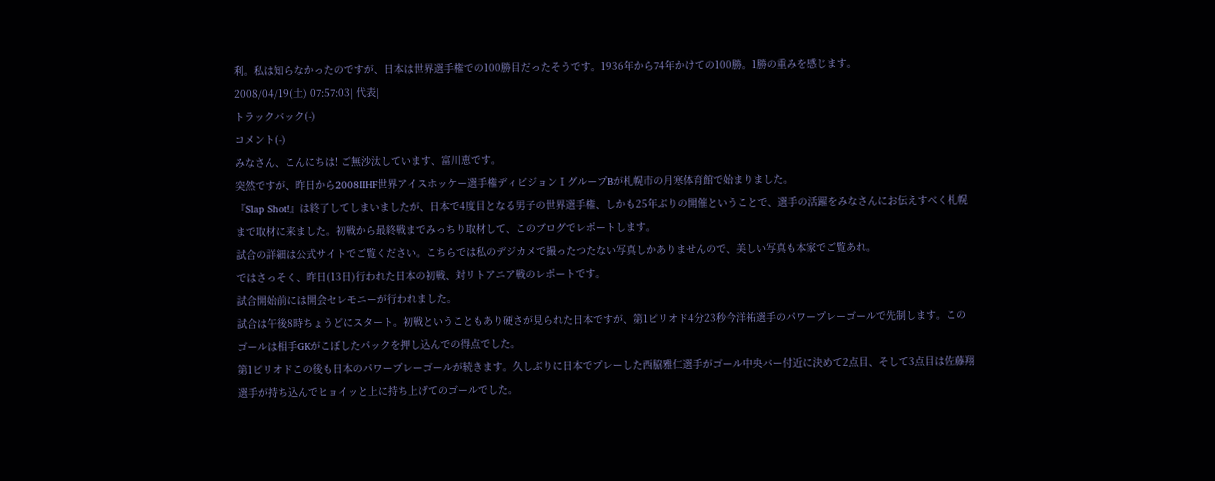利。私は知らなかったのですが、日本は世界選手権での100勝目だったそうです。1936年から74年かけての100勝。1勝の重みを感じます。
2008/04/19(土) 07:57:03| 代表|
トラックバック(-)
コメント(-)
みなさん、こんにちは! ご無沙汰しています、富川恵です。
突然ですが、昨日から2008IIHF世界アイスホッケー選手権ディビジョンⅠグループBが札幌市の月寒体育館で始まりました。
『Slap Shot!』は終了してしまいましたが、日本で4度目となる男子の世界選手権、しかも25年ぶりの開催ということで、選手の活躍をみなさんにお伝えすべく札幌まで取材に来ました。初戦から最終戦までみっちり取材して、このブログでレポートします。
試合の詳細は公式サイトでご覧ください。こちらでは私のデジカメで撮ったつたない写真しかありませんので、美しい写真も本家でご覧あれ。
ではさっそく、昨日(13日)行われた日本の初戦、対リトアニア戦のレポートです。
試合開始前には開会セレモニーが行われました。
試合は午後8時ちょうどにスタート。初戦ということもあり硬さが見られた日本ですが、第1ピリオド4分23秒今洋祐選手のパワープレーゴールで先制します。このゴールは相手GKがこぼしたパックを押し込んでの得点でした。
第1ピリオドこの後も日本のパワープレーゴールが続きます。久しぶりに日本でプレーした西脇雅仁選手がゴール中央バー付近に決めて2点目、そして3点目は佐藤翔選手が持ち込んでヒョイッと上に持ち上げてのゴールでした。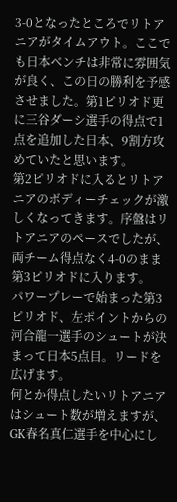3-0となったところでリトアニアがタイムアウト。ここでも日本ベンチは非常に雰囲気が良く、この日の勝利を予感させました。第1ピリオド更に三谷ダーシ選手の得点で1点を追加した日本、9割方攻めていたと思います。
第2ピリオドに入るとリトアニアのボディーチェックが激しくなってきます。序盤はリトアニアのペースでしたが、両チーム得点なく4-0のまま第3ピリオドに入ります。
パワープレーで始まった第3ピリオド、左ポイントからの河合龍一選手のシュートが決まって日本5点目。リードを広げます。
何とか得点したいリトアニアはシュート数が増えますが、GK春名真仁選手を中心にし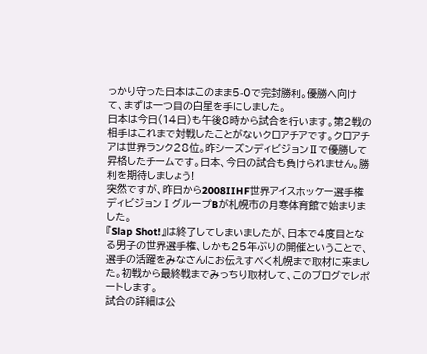っかり守った日本はこのまま5-0で完封勝利。優勝へ向けて、まずは一つ目の白星を手にしました。
日本は今日(14日)も午後8時から試合を行います。第2戦の相手はこれまで対戦したことがないクロアチアです。クロアチアは世界ランク28位。昨シーズンディビジョンⅡで優勝して昇格したチームです。日本、今日の試合も負けられません。勝利を期待しましょう!
突然ですが、昨日から2008IIHF世界アイスホッケー選手権ディビジョンⅠグループBが札幌市の月寒体育館で始まりました。
『Slap Shot!』は終了してしまいましたが、日本で4度目となる男子の世界選手権、しかも25年ぶりの開催ということで、選手の活躍をみなさんにお伝えすべく札幌まで取材に来ました。初戦から最終戦までみっちり取材して、このブログでレポートします。
試合の詳細は公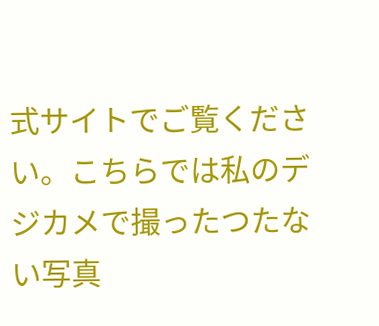式サイトでご覧ください。こちらでは私のデジカメで撮ったつたない写真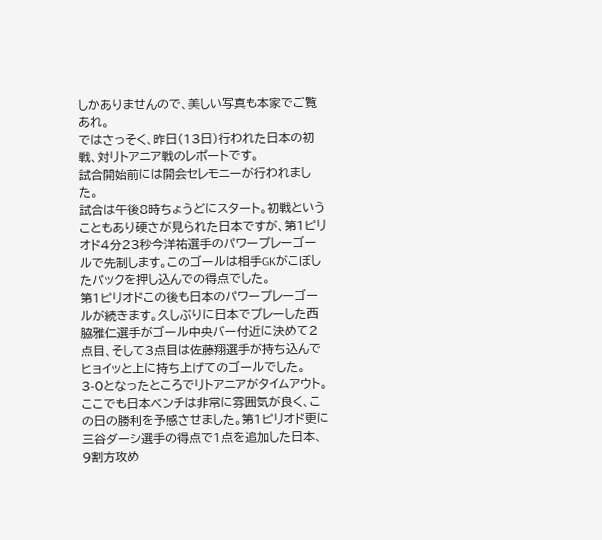しかありませんので、美しい写真も本家でご覧あれ。
ではさっそく、昨日(13日)行われた日本の初戦、対リトアニア戦のレポートです。
試合開始前には開会セレモニーが行われました。
試合は午後8時ちょうどにスタート。初戦ということもあり硬さが見られた日本ですが、第1ピリオド4分23秒今洋祐選手のパワープレーゴールで先制します。このゴールは相手GKがこぼしたパックを押し込んでの得点でした。
第1ピリオドこの後も日本のパワープレーゴールが続きます。久しぶりに日本でプレーした西脇雅仁選手がゴール中央バー付近に決めて2点目、そして3点目は佐藤翔選手が持ち込んでヒョイッと上に持ち上げてのゴールでした。
3-0となったところでリトアニアがタイムアウト。ここでも日本ベンチは非常に雰囲気が良く、この日の勝利を予感させました。第1ピリオド更に三谷ダーシ選手の得点で1点を追加した日本、9割方攻め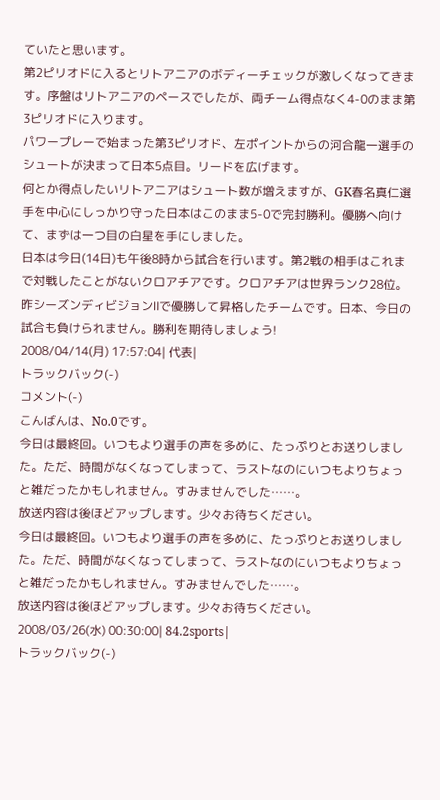ていたと思います。
第2ピリオドに入るとリトアニアのボディーチェックが激しくなってきます。序盤はリトアニアのペースでしたが、両チーム得点なく4-0のまま第3ピリオドに入ります。
パワープレーで始まった第3ピリオド、左ポイントからの河合龍一選手のシュートが決まって日本5点目。リードを広げます。
何とか得点したいリトアニアはシュート数が増えますが、GK春名真仁選手を中心にしっかり守った日本はこのまま5-0で完封勝利。優勝へ向けて、まずは一つ目の白星を手にしました。
日本は今日(14日)も午後8時から試合を行います。第2戦の相手はこれまで対戦したことがないクロアチアです。クロアチアは世界ランク28位。昨シーズンディビジョンⅡで優勝して昇格したチームです。日本、今日の試合も負けられません。勝利を期待しましょう!
2008/04/14(月) 17:57:04| 代表|
トラックバック(-)
コメント(-)
こんばんは、No.0です。
今日は最終回。いつもより選手の声を多めに、たっぷりとお送りしました。ただ、時間がなくなってしまって、ラストなのにいつもよりちょっと雑だったかもしれません。すみませんでした……。
放送内容は後ほどアップします。少々お待ちください。
今日は最終回。いつもより選手の声を多めに、たっぷりとお送りしました。ただ、時間がなくなってしまって、ラストなのにいつもよりちょっと雑だったかもしれません。すみませんでした……。
放送内容は後ほどアップします。少々お待ちください。
2008/03/26(水) 00:30:00| 84.2sports|
トラックバック(-)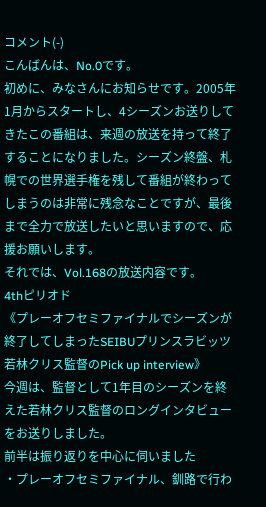コメント(-)
こんばんは、No.0です。
初めに、みなさんにお知らせです。2005年1月からスタートし、4シーズンお送りしてきたこの番組は、来週の放送を持って終了することになりました。シーズン終盤、札幌での世界選手権を残して番組が終わってしまうのは非常に残念なことですが、最後まで全力で放送したいと思いますので、応援お願いします。
それでは、Vol.168の放送内容です。
4thピリオド
《プレーオフセミファイナルでシーズンが終了してしまったSEIBUプリンスラビッツ若林クリス監督のPick up interview》
今週は、監督として1年目のシーズンを終えた若林クリス監督のロングインタビューをお送りしました。
前半は振り返りを中心に伺いました
・プレーオフセミファイナル、釧路で行わ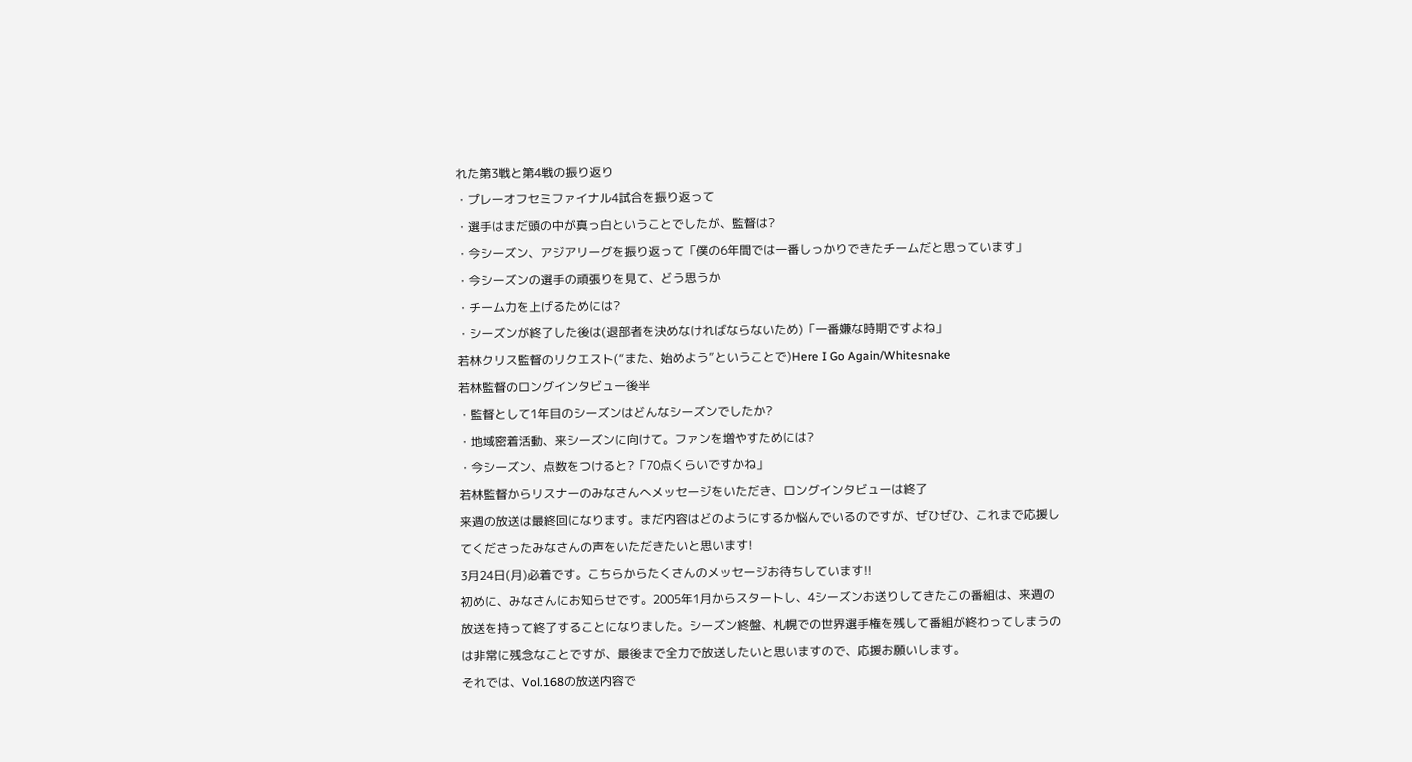れた第3戦と第4戦の振り返り
・プレーオフセミファイナル4試合を振り返って
・選手はまだ頭の中が真っ白ということでしたが、監督は?
・今シーズン、アジアリーグを振り返って「僕の6年間では一番しっかりできたチームだと思っています」
・今シーズンの選手の頑張りを見て、どう思うか
・チーム力を上げるためには?
・シーズンが終了した後は(退部者を決めなければならないため)「一番嫌な時期ですよね」
若林クリス監督のリクエスト(“また、始めよう”ということで)Here I Go Again/Whitesnake
若林監督のロングインタビュー後半
・監督として1年目のシーズンはどんなシーズンでしたか?
・地域密着活動、来シーズンに向けて。ファンを増やすためには?
・今シーズン、点数をつけると?「70点くらいですかね」
若林監督からリスナーのみなさんへメッセージをいただき、ロングインタビューは終了
来週の放送は最終回になります。まだ内容はどのようにするか悩んでいるのですが、ぜひぜひ、これまで応援してくださったみなさんの声をいただきたいと思います!
3月24日(月)必着です。こちらからたくさんのメッセージお待ちしています!!
初めに、みなさんにお知らせです。2005年1月からスタートし、4シーズンお送りしてきたこの番組は、来週の放送を持って終了することになりました。シーズン終盤、札幌での世界選手権を残して番組が終わってしまうのは非常に残念なことですが、最後まで全力で放送したいと思いますので、応援お願いします。
それでは、Vol.168の放送内容で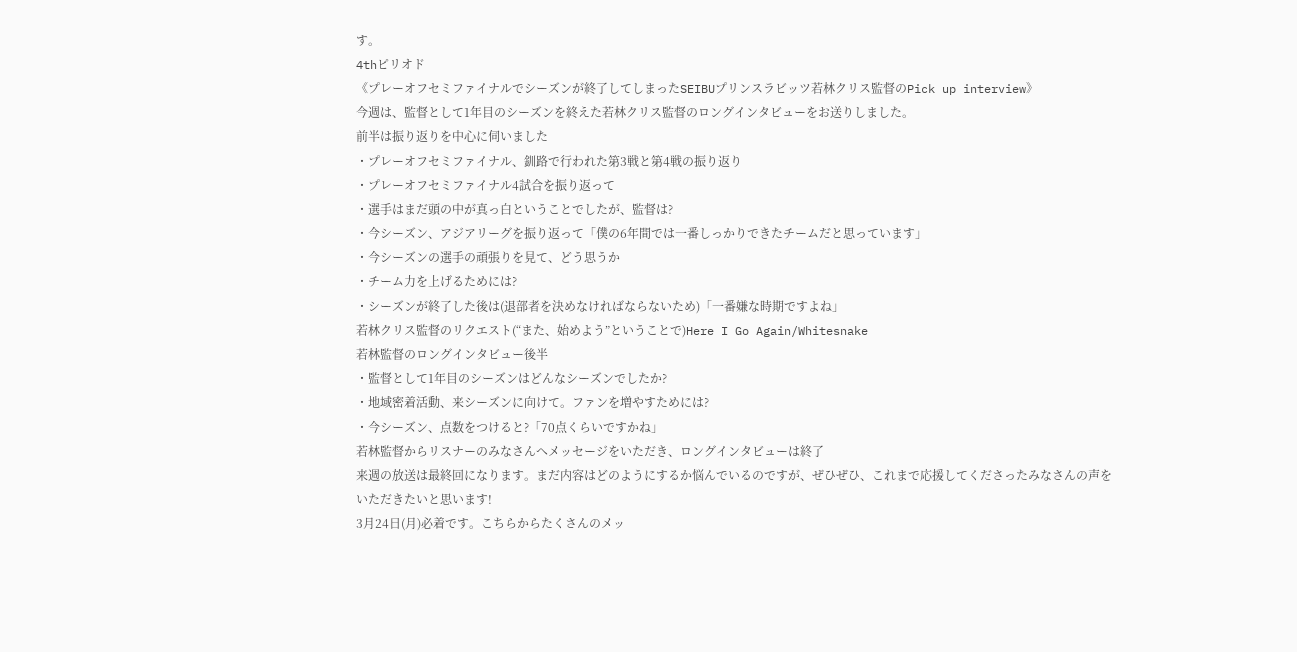す。
4thピリオド
《プレーオフセミファイナルでシーズンが終了してしまったSEIBUプリンスラビッツ若林クリス監督のPick up interview》
今週は、監督として1年目のシーズンを終えた若林クリス監督のロングインタビューをお送りしました。
前半は振り返りを中心に伺いました
・プレーオフセミファイナル、釧路で行われた第3戦と第4戦の振り返り
・プレーオフセミファイナル4試合を振り返って
・選手はまだ頭の中が真っ白ということでしたが、監督は?
・今シーズン、アジアリーグを振り返って「僕の6年間では一番しっかりできたチームだと思っています」
・今シーズンの選手の頑張りを見て、どう思うか
・チーム力を上げるためには?
・シーズンが終了した後は(退部者を決めなければならないため)「一番嫌な時期ですよね」
若林クリス監督のリクエスト(“また、始めよう”ということで)Here I Go Again/Whitesnake
若林監督のロングインタビュー後半
・監督として1年目のシーズンはどんなシーズンでしたか?
・地域密着活動、来シーズンに向けて。ファンを増やすためには?
・今シーズン、点数をつけると?「70点くらいですかね」
若林監督からリスナーのみなさんへメッセージをいただき、ロングインタビューは終了
来週の放送は最終回になります。まだ内容はどのようにするか悩んでいるのですが、ぜひぜひ、これまで応援してくださったみなさんの声をいただきたいと思います!
3月24日(月)必着です。こちらからたくさんのメッ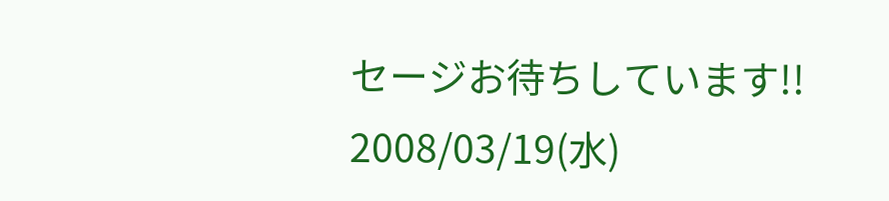セージお待ちしています!!
2008/03/19(水)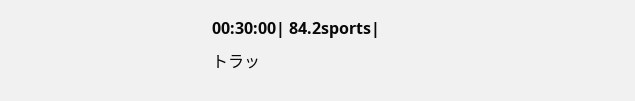00:30:00| 84.2sports|
トラッ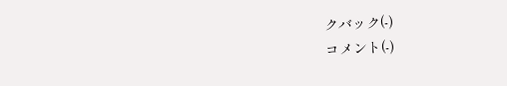クバック(-)
コメント(-)